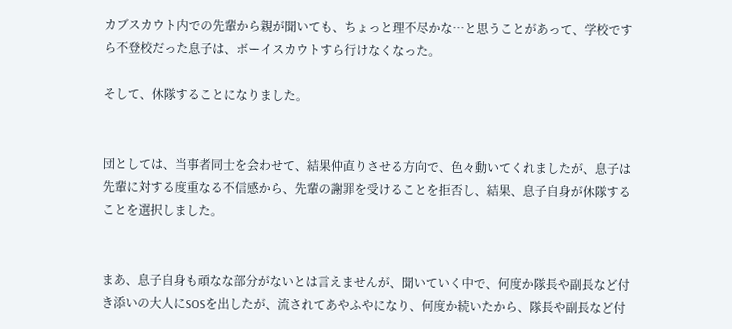カブスカウト内での先輩から親が聞いても、ちょっと理不尽かな…と思うことがあって、学校ですら不登校だった息子は、ボーイスカウトすら行けなくなった。

そして、休隊することになりました。


団としては、当事者同士を会わせて、結果仲直りさせる方向で、色々動いてくれましたが、息子は先輩に対する度重なる不信感から、先輩の謝罪を受けることを拒否し、結果、息子自身が休隊することを選択しました。


まあ、息子自身も頑なな部分がないとは言えませんが、聞いていく中で、何度か隊長や副長など付き添いの大人にSOSを出したが、流されてあやふやになり、何度か続いたから、隊長や副長など付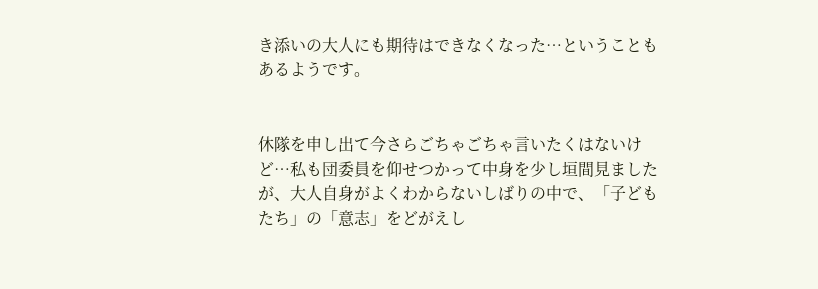き添いの大人にも期待はできなくなった…ということもあるようです。


休隊を申し出て今さらごちゃごちゃ言いたくはないけど…私も団委員を仰せつかって中身を少し垣間見ましたが、大人自身がよくわからないしばりの中で、「子どもたち」の「意志」をどがえし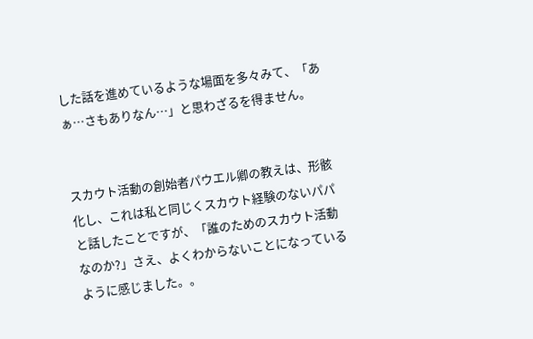した話を進めているような場面を多々みて、「あぁ…さもありなん…」と思わざるを得ません。


スカウト活動の創始者パウエル卿の教えは、形骸化し、これは私と同じくスカウト経験のないパパと話したことですが、「誰のためのスカウト活動なのか?」さえ、よくわからないことになっているように感じました。。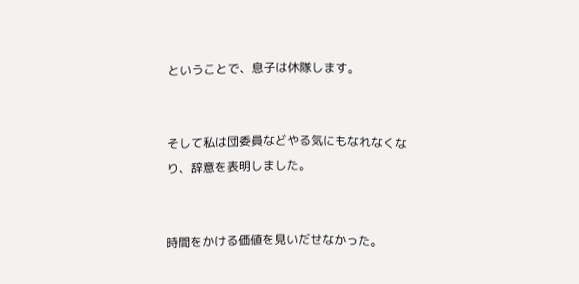ということで、息子は休隊します。


そして私は団委員などやる気にもなれなくなり、辞意を表明しました。


時間をかける価値を見いだせなかった。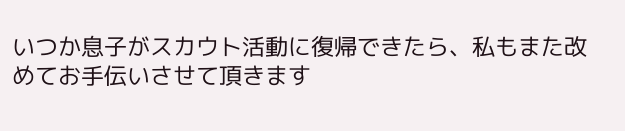いつか息子がスカウト活動に復帰できたら、私もまた改めてお手伝いさせて頂きます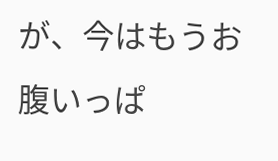が、今はもうお腹いっぱ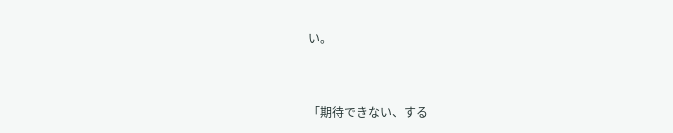い。


「期待できない、する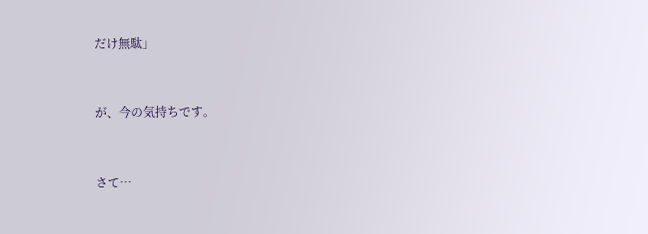だけ無駄」


が、今の気持ちです。


さて…